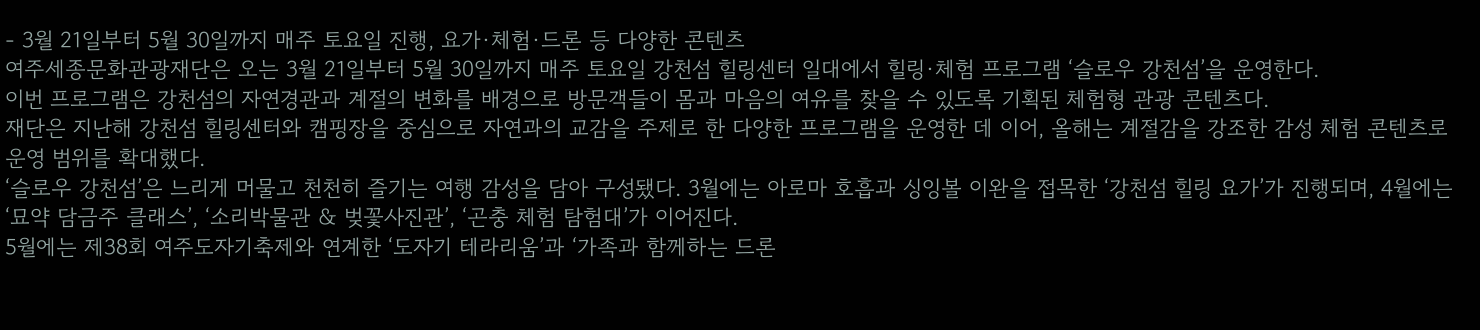- 3월 21일부터 5월 30일까지 매주 토요일 진행, 요가·체험·드론 등 다양한 콘텐츠
여주세종문화관광재단은 오는 3월 21일부터 5월 30일까지 매주 토요일 강천섬 힐링센터 일대에서 힐링·체험 프로그램 ‘슬로우 강천섬’을 운영한다.
이번 프로그램은 강천섬의 자연경관과 계절의 변화를 배경으로 방문객들이 몸과 마음의 여유를 찾을 수 있도록 기획된 체험형 관광 콘텐츠다.
재단은 지난해 강천섬 힐링센터와 캠핑장을 중심으로 자연과의 교감을 주제로 한 다양한 프로그램을 운영한 데 이어, 올해는 계절감을 강조한 감성 체험 콘텐츠로 운영 범위를 확대했다.
‘슬로우 강천섬’은 느리게 머물고 천천히 즐기는 여행 감성을 담아 구성됐다. 3월에는 아로마 호흡과 싱잉볼 이완을 접목한 ‘강천섬 힐링 요가’가 진행되며, 4월에는 ‘묘약 담금주 클래스’, ‘소리박물관 & 벚꽃사진관’, ‘곤충 체험 탐험대’가 이어진다.
5월에는 제38회 여주도자기축제와 연계한 ‘도자기 테라리움’과 ‘가족과 함께하는 드론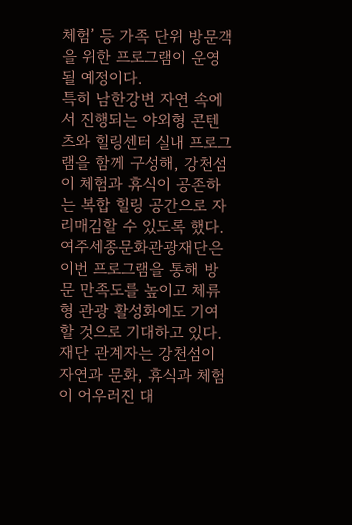체험’ 등 가족 단위 방문객을 위한 프로그램이 운영될 예정이다.
특히 남한강변 자연 속에서 진행되는 야외형 콘텐츠와 힐링센터 실내 프로그램을 함께 구성해, 강천섬이 체험과 휴식이 공존하는 복합 힐링 공간으로 자리매김할 수 있도록 했다.
여주세종문화관광재단은 이번 프로그램을 통해 방문 만족도를 높이고 체류형 관광 활성화에도 기여할 것으로 기대하고 있다.
재단 관계자는 강천섬이 자연과 문화, 휴식과 체험이 어우러진 대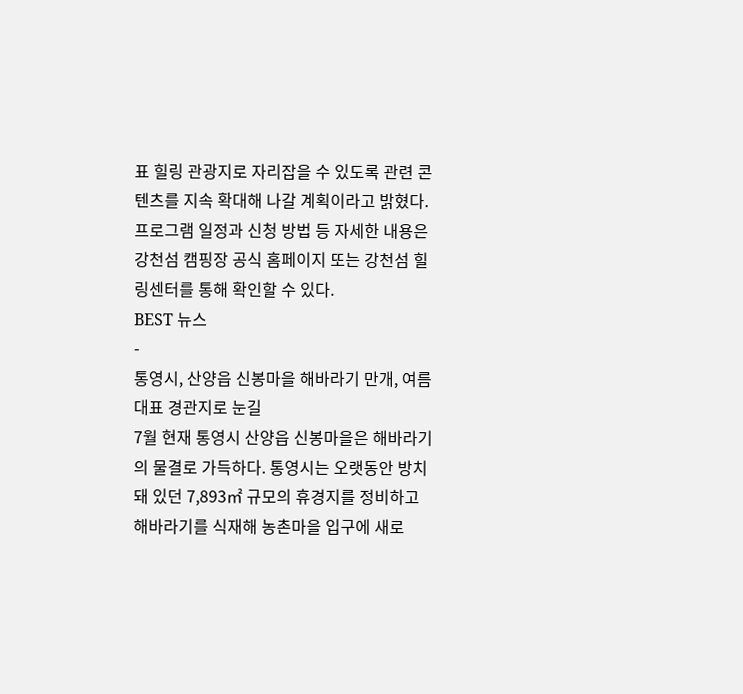표 힐링 관광지로 자리잡을 수 있도록 관련 콘텐츠를 지속 확대해 나갈 계획이라고 밝혔다.
프로그램 일정과 신청 방법 등 자세한 내용은 강천섬 캠핑장 공식 홈페이지 또는 강천섬 힐링센터를 통해 확인할 수 있다.
BEST 뉴스
-
통영시, 산양읍 신봉마을 해바라기 만개, 여름 대표 경관지로 눈길
7월 현재 통영시 산양읍 신봉마을은 해바라기의 물결로 가득하다. 통영시는 오랫동안 방치돼 있던 7,893㎡ 규모의 휴경지를 정비하고 해바라기를 식재해 농촌마을 입구에 새로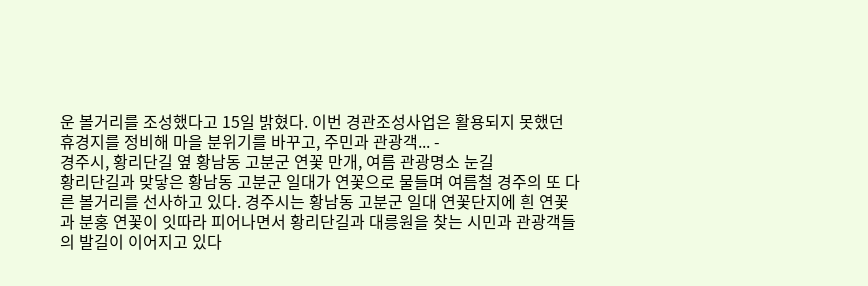운 볼거리를 조성했다고 15일 밝혔다. 이번 경관조성사업은 활용되지 못했던 휴경지를 정비해 마을 분위기를 바꾸고, 주민과 관광객... -
경주시, 황리단길 옆 황남동 고분군 연꽃 만개, 여름 관광명소 눈길
황리단길과 맞닿은 황남동 고분군 일대가 연꽃으로 물들며 여름철 경주의 또 다른 볼거리를 선사하고 있다. 경주시는 황남동 고분군 일대 연꽃단지에 흰 연꽃과 분홍 연꽃이 잇따라 피어나면서 황리단길과 대릉원을 찾는 시민과 관광객들의 발길이 이어지고 있다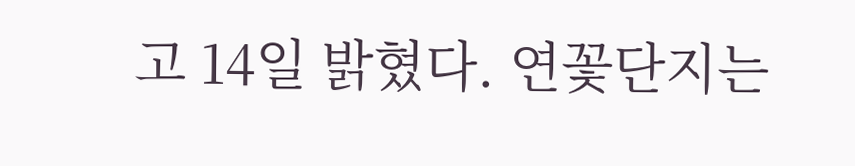고 14일 밝혔다. 연꽃단지는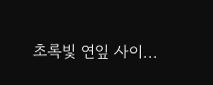초록빛 연잎 사이...